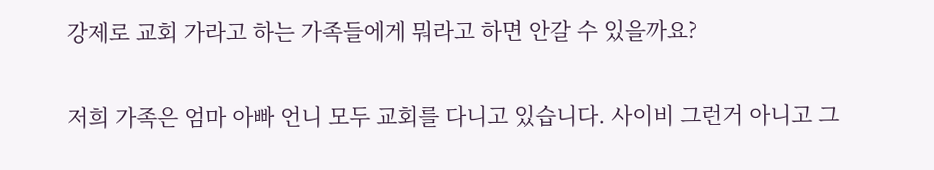강제로 교회 가라고 하는 가족들에게 뭐라고 하면 안갈 수 있을까요?

저희 가족은 엄마 아빠 언니 모두 교회를 다니고 있습니다. 사이비 그런거 아니고 그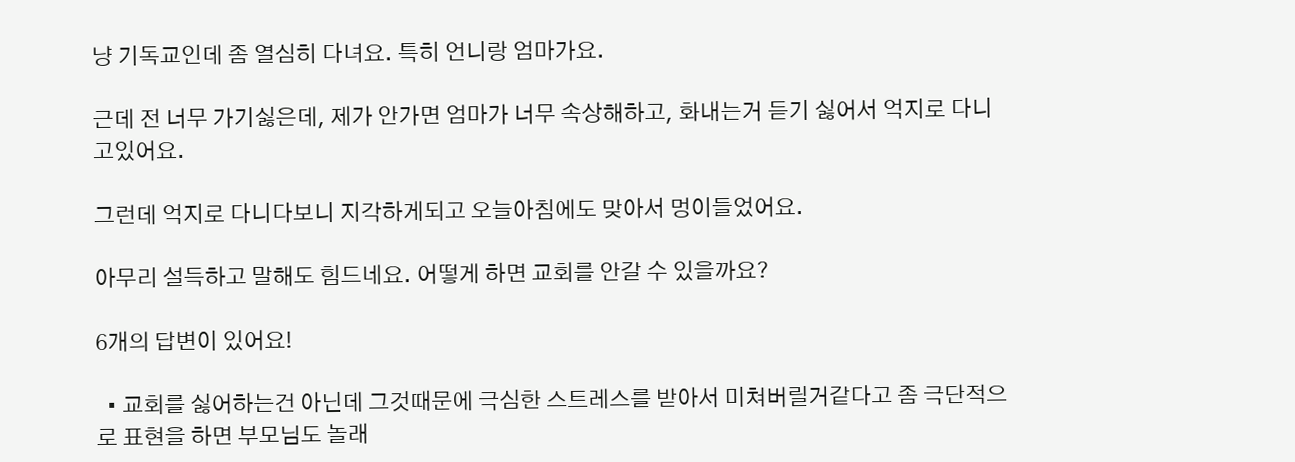냥 기독교인데 좀 열심히 다녀요. 특히 언니랑 엄마가요.

근데 전 너무 가기싫은데, 제가 안가면 엄마가 너무 속상해하고, 화내는거 듣기 싫어서 억지로 다니고있어요.

그런데 억지로 다니다보니 지각하게되고 오늘아침에도 맞아서 멍이들었어요.

아무리 설득하고 말해도 힘드네요. 어떻게 하면 교회를 안갈 수 있을까요?

6개의 답변이 있어요!

  • 교회를 싫어하는건 아닌데 그것때문에 극심한 스트레스를 받아서 미쳐버릴거같다고 좀 극단적으로 표현을 하면 부모님도 놀래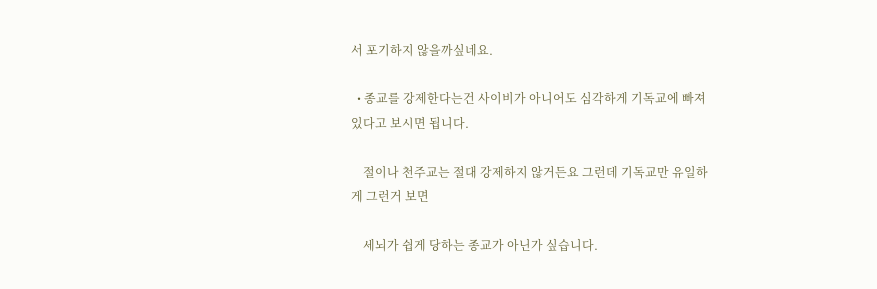서 포기하지 않을까싶네요.

  • 종교를 강제한다는건 사이비가 아니어도 심각하게 기독교에 빠져있다고 보시면 됩니다.

    절이나 천주교는 절대 강제하지 않거든요 그런데 기독교만 유일하게 그런거 보면

    세뇌가 쉽게 당하는 종교가 아닌가 싶습니다.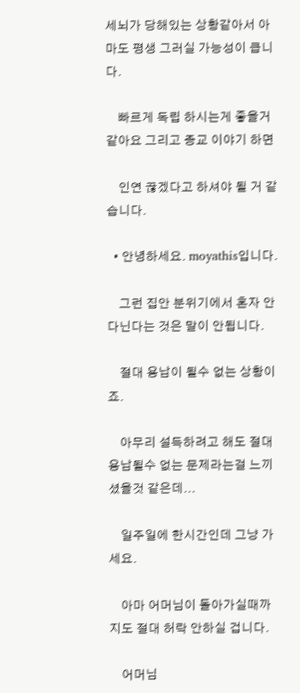세뇌가 당해있는 상황같아서 아마도 평생 그러실 가능성이 큽니다.

    빠르게 독립 하시는게 좋을거 같아요 그리고 종교 이야기 하면

    인연 끊겠다고 하셔야 될 거 같습니다.

  • 안녕하세요. moyathis입니다.

    그런 집안 분위기에서 혼자 안다닌다는 것은 말이 안됩니다.

    절대 용납이 될수 없는 상황이죠.

    아무리 설득하려고 해도 절대 용납될수 없는 문제라는걸 느끼셨을것 같은데...

    일주일에 한시간인데 그냥 가세요.

    아마 어머님이 돌아가실때까지도 절대 허락 안하실 겁니다.

    어머님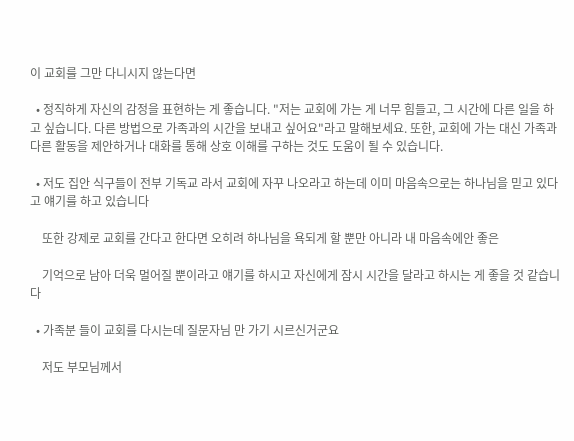이 교회를 그만 다니시지 않는다면

  • 정직하게 자신의 감정을 표현하는 게 좋습니다. "저는 교회에 가는 게 너무 힘들고, 그 시간에 다른 일을 하고 싶습니다. 다른 방법으로 가족과의 시간을 보내고 싶어요"라고 말해보세요. 또한, 교회에 가는 대신 가족과 다른 활동을 제안하거나 대화를 통해 상호 이해를 구하는 것도 도움이 될 수 있습니다.

  • 저도 집안 식구들이 전부 기독교 라서 교회에 자꾸 나오라고 하는데 이미 마음속으로는 하나님을 믿고 있다고 얘기를 하고 있습니다

    또한 강제로 교회를 간다고 한다면 오히려 하나님을 욕되게 할 뿐만 아니라 내 마음속에안 좋은

    기억으로 남아 더욱 멀어질 뿐이라고 얘기를 하시고 자신에게 잠시 시간을 달라고 하시는 게 좋을 것 같습니다

  • 가족분 들이 교회를 다시는데 질문자님 만 가기 시르신거군요

    저도 부모님께서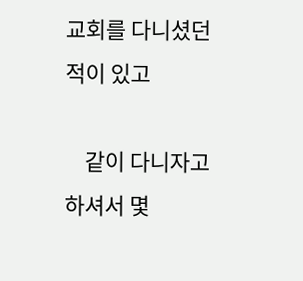교회를 다니셨던 적이 있고

    같이 다니자고 하셔서 몇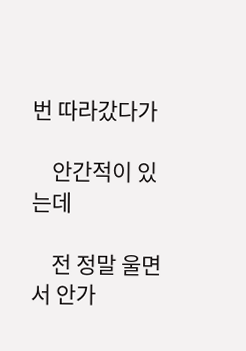번 따라갔다가

    안간적이 있는데

    전 정말 울면서 안가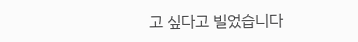고 싶다고 빌었습니다